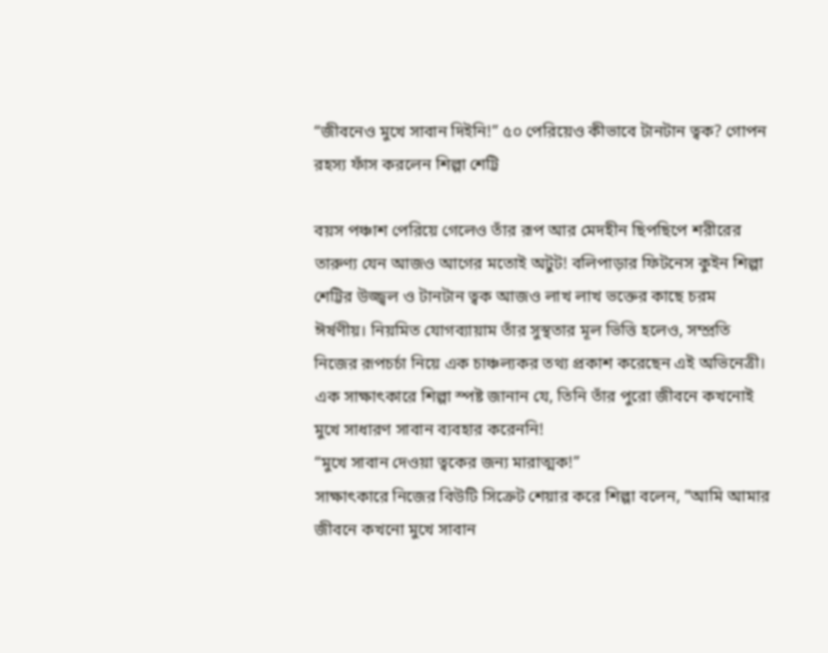“জীবনেও মুখে সাবান দিইনি!” ৫০ পেরিয়েও কীভাবে টানটান ত্বক? গোপন রহস্য ফাঁস করলেন শিল্পা শেট্টি

বয়স পঞ্চাশ পেরিয়ে গেলেও তাঁর রূপ আর মেদহীন ছিপছিপে শরীরের তারুণ্য যেন আজও আগের মতোই অটুট! বলিপাড়ার ফিটনেস কুইন শিল্পা শেট্টির উজ্জ্বল ও টানটান ত্বক আজও লাখ লাখ ভক্তের কাছে চরম ঈর্ষণীয়। নিয়মিত যোগব্যায়াম তাঁর সুস্থতার মূল ভিত্তি হলেও, সম্প্রতি নিজের রূপচর্চা নিয়ে এক চাঞ্চল্যকর তথ্য প্রকাশ করেছেন এই অভিনেত্রী।
এক সাক্ষাৎকারে শিল্পা স্পষ্ট জানান যে, তিনি তাঁর পুরো জীবনে কখনোই মুখে সাধারণ সাবান ব্যবহার করেননি!
“মুখে সাবান দেওয়া ত্বকের জন্য মারাত্মক!”
সাক্ষাৎকারে নিজের বিউটি সিক্রেট শেয়ার করে শিল্পা বলেন, “আমি আমার জীবনে কখনো মুখে সাবান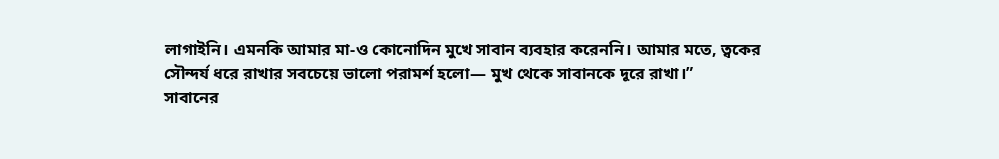লাগাইনি। এমনকি আমার মা-ও কোনোদিন মুখে সাবান ব্যবহার করেননি। আমার মতে, ত্বকের সৌন্দর্য ধরে রাখার সবচেয়ে ভালো পরামর্শ হলো— মুখ থেকে সাবানকে দূরে রাখা।”
সাবানের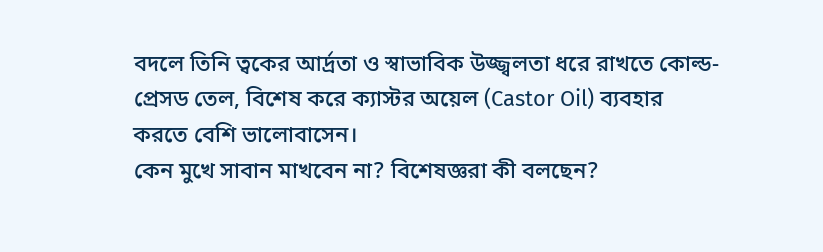বদলে তিনি ত্বকের আর্দ্রতা ও স্বাভাবিক উজ্জ্বলতা ধরে রাখতে কোল্ড-প্রেসড তেল, বিশেষ করে ক্যাস্টর অয়েল (Castor Oil) ব্যবহার করতে বেশি ভালোবাসেন।
কেন মুখে সাবান মাখবেন না? বিশেষজ্ঞরা কী বলছেন?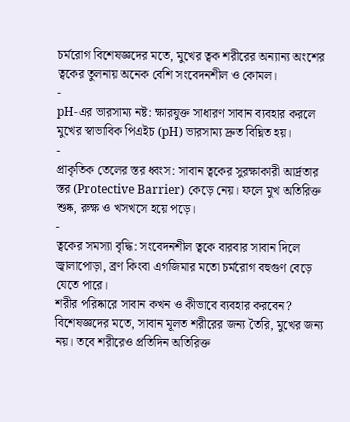চর্মরোগ বিশেষজ্ঞদের মতে, মুখের ত্বক শরীরের অন্যান্য অংশের ত্বকের তুলনায় অনেক বেশি সংবেদনশীল ও কোমল।
-
pH-এর ভারসাম্য নষ্ট: ক্ষারযুক্ত সাধারণ সাবান ব্যবহার করলে মুখের স্বাভাবিক পিএইচ (pH) ভারসাম্য দ্রুত বিঘ্নিত হয়।
-
প্রাকৃতিক তেলের স্তর ধ্বংস: সাবান ত্বকের সুরক্ষাকারী আর্দ্রতার স্তর (Protective Barrier) কেড়ে নেয়। ফলে মুখ অতিরিক্ত শুষ্ক, রুক্ষ ও খসখসে হয়ে পড়ে।
-
ত্বকের সমস্যা বৃদ্ধি: সংবেদনশীল ত্বকে বারবার সাবান দিলে জ্বালাপোড়া, ব্রণ কিংবা এগজিমার মতো চর্মরোগ বহুগুণ বেড়ে যেতে পারে।
শরীর পরিষ্কারে সাবান কখন ও কীভাবে ব্যবহার করবেন?
বিশেষজ্ঞদের মতে, সাবান মূলত শরীরের জন্য তৈরি, মুখের জন্য নয়। তবে শরীরেও প্রতিদিন অতিরিক্ত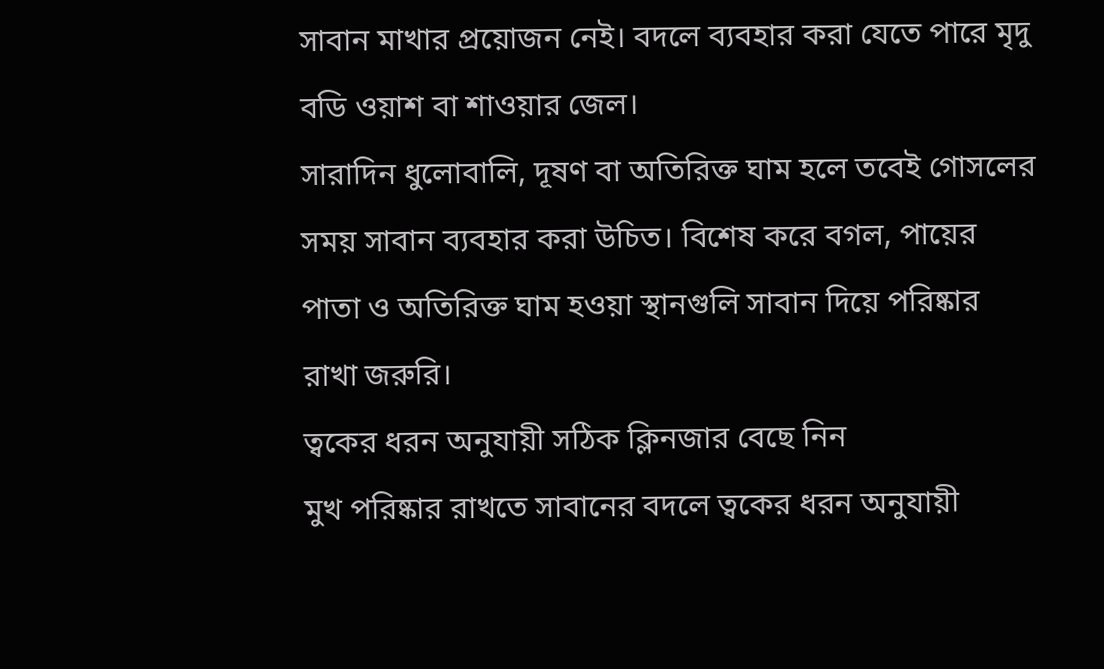সাবান মাখার প্রয়োজন নেই। বদলে ব্যবহার করা যেতে পারে মৃদু বডি ওয়াশ বা শাওয়ার জেল।
সারাদিন ধুলোবালি, দূষণ বা অতিরিক্ত ঘাম হলে তবেই গোসলের সময় সাবান ব্যবহার করা উচিত। বিশেষ করে বগল, পায়ের পাতা ও অতিরিক্ত ঘাম হওয়া স্থানগুলি সাবান দিয়ে পরিষ্কার রাখা জরুরি।
ত্বকের ধরন অনুযায়ী সঠিক ক্লিনজার বেছে নিন
মুখ পরিষ্কার রাখতে সাবানের বদলে ত্বকের ধরন অনুযায়ী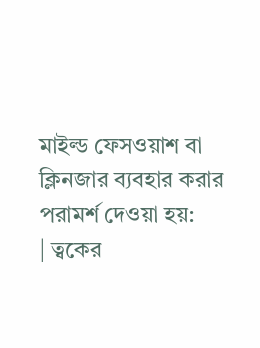মাইল্ড ফেসওয়াশ বা ক্লিনজার ব্যবহার করার পরামর্শ দেওয়া হয়:
| ত্বকের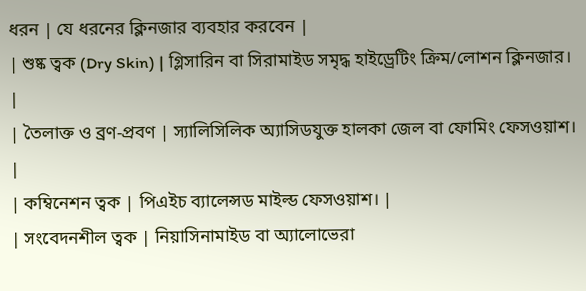ধরন | যে ধরনের ক্লিনজার ব্যবহার করবেন |
| শুষ্ক ত্বক (Dry Skin) | গ্লিসারিন বা সিরামাইড সমৃদ্ধ হাইড্রেটিং ক্রিম/লোশন ক্লিনজার। |
| তৈলাক্ত ও ব্রণ-প্রবণ | স্যালিসিলিক অ্যাসিডযুক্ত হালকা জেল বা ফোমিং ফেসওয়াশ। |
| কম্বিনেশন ত্বক | পিএইচ ব্যালেন্সড মাইল্ড ফেসওয়াশ। |
| সংবেদনশীল ত্বক | নিয়াসিনামাইড বা অ্যালোভেরা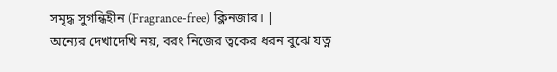সমৃদ্ধ সুগন্ধিহীন (Fragrance-free) ক্লিনজার। |
অন্যের দেখাদেখি নয়, বরং নিজের ত্বকের ধরন বুঝে যত্ন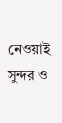নেওয়াই সুন্দর ও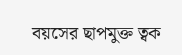বয়সের ছাপমুক্ত ত্বক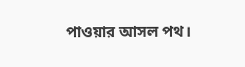পাওয়ার আসল পথ।